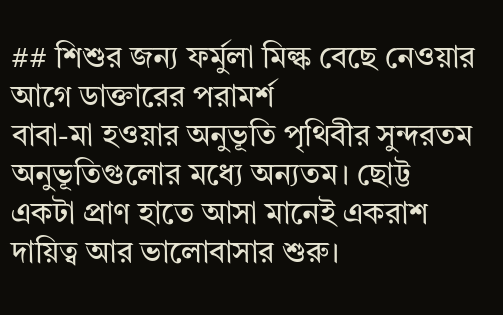## শিশুর জন্য ফর্মুলা মিল্ক বেছে নেওয়ার আগে ডাক্তারের পরামর্শ
বাবা-মা হওয়ার অনুভূতি পৃথিবীর সুন্দরতম অনুভূতিগুলোর মধ্যে অন্যতম। ছোট্ট একটা প্রাণ হাতে আসা মানেই একরাশ দায়িত্ব আর ভালোবাসার শুরু।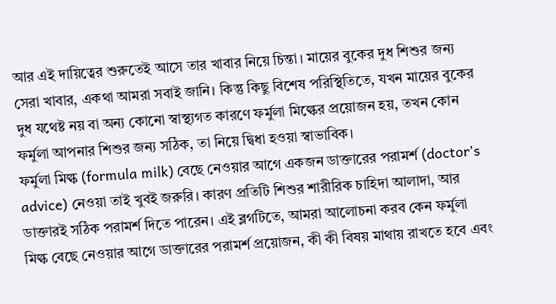আর এই দায়িত্বের শুরুতেই আসে তার খাবার নিয়ে চিন্তা। মায়ের বুকের দুধ শিশুর জন্য সেরা খাবার, একথা আমরা সবাই জানি। কিন্তু কিছু বিশেষ পরিস্থিতিতে, যখন মায়ের বুকের দুধ যথেষ্ট নয় বা অন্য কোনো স্বাস্থ্যগত কারণে ফর্মুলা মিল্কের প্রয়োজন হয়, তখন কোন ফর্মুলা আপনার শিশুর জন্য সঠিক, তা নিয়ে দ্বিধা হওয়া স্বাভাবিক।
ফর্মুলা মিল্ক (formula milk) বেছে নেওয়ার আগে একজন ডাক্তারের পরামর্শ (doctor’s advice) নেওয়া তাই খুবই জরুরি। কারণ প্রতিটি শিশুর শারীরিক চাহিদা আলাদা, আর ডাক্তারই সঠিক পরামর্শ দিতে পারেন। এই ব্লগটিতে, আমরা আলোচনা করব কেন ফর্মুলা মিল্ক বেছে নেওয়ার আগে ডাক্তারের পরামর্শ প্রয়োজন, কী কী বিষয় মাথায় রাখতে হবে এবং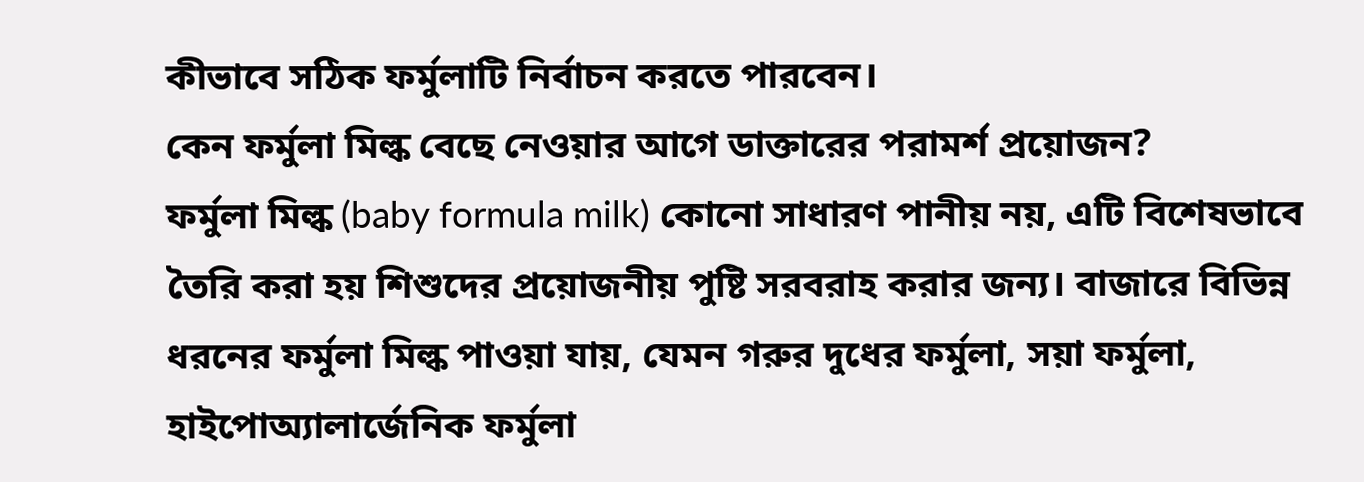কীভাবে সঠিক ফর্মুলাটি নির্বাচন করতে পারবেন।
কেন ফর্মুলা মিল্ক বেছে নেওয়ার আগে ডাক্তারের পরামর্শ প্রয়োজন?
ফর্মুলা মিল্ক (baby formula milk) কোনো সাধারণ পানীয় নয়, এটি বিশেষভাবে তৈরি করা হয় শিশুদের প্রয়োজনীয় পুষ্টি সরবরাহ করার জন্য। বাজারে বিভিন্ন ধরনের ফর্মুলা মিল্ক পাওয়া যায়, যেমন গরুর দুধের ফর্মুলা, সয়া ফর্মুলা, হাইপোঅ্যালার্জেনিক ফর্মুলা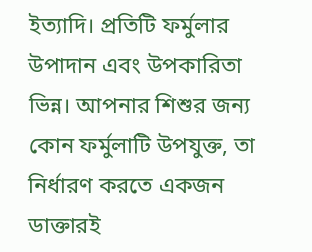ইত্যাদি। প্রতিটি ফর্মুলার উপাদান এবং উপকারিতা ভিন্ন। আপনার শিশুর জন্য কোন ফর্মুলাটি উপযুক্ত, তা নির্ধারণ করতে একজন ডাক্তারই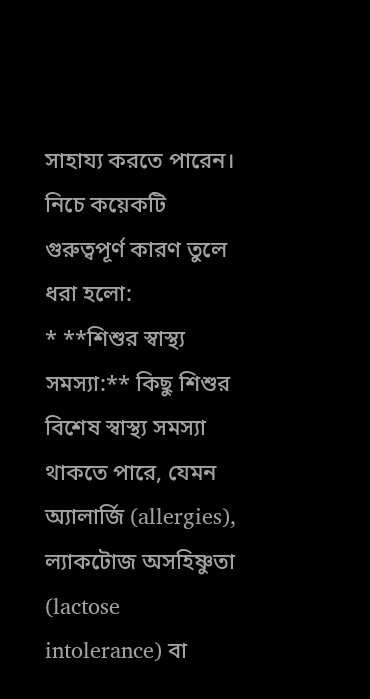সাহায্য করতে পারেন। নিচে কয়েকটি গুরুত্বপূর্ণ কারণ তুলে ধরা হলো:
* **শিশুর স্বাস্থ্য সমস্যা:** কিছু শিশুর বিশেষ স্বাস্থ্য সমস্যা থাকতে পারে, যেমন অ্যালার্জি (allergies), ল্যাকটোজ অসহিষ্ণুতা (lactose intolerance) বা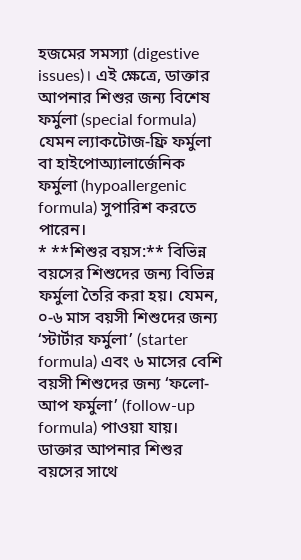হজমের সমস্যা (digestive issues)। এই ক্ষেত্রে, ডাক্তার আপনার শিশুর জন্য বিশেষ ফর্মুলা (special formula) যেমন ল্যাকটোজ-ফ্রি ফর্মুলা বা হাইপোঅ্যালার্জেনিক ফর্মুলা (hypoallergenic formula) সুপারিশ করতে পারেন।
* **শিশুর বয়স:** বিভিন্ন বয়সের শিশুদের জন্য বিভিন্ন ফর্মুলা তৈরি করা হয়। যেমন, ০-৬ মাস বয়সী শিশুদের জন্য ‘স্টার্টার ফর্মুলা’ (starter formula) এবং ৬ মাসের বেশি বয়সী শিশুদের জন্য ‘ফলো-আপ ফর্মুলা’ (follow-up formula) পাওয়া যায়। ডাক্তার আপনার শিশুর বয়সের সাথে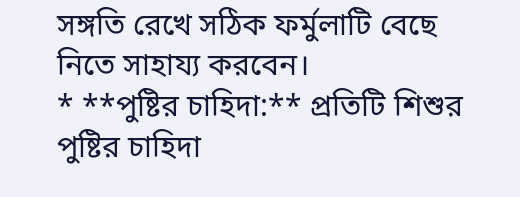সঙ্গতি রেখে সঠিক ফর্মুলাটি বেছে নিতে সাহায্য করবেন।
* **পুষ্টির চাহিদা:** প্রতিটি শিশুর পুষ্টির চাহিদা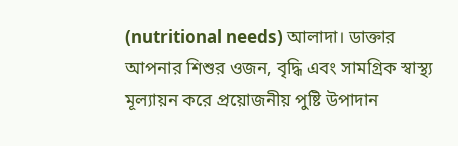(nutritional needs) আলাদা। ডাক্তার আপনার শিশুর ওজন, বৃদ্ধি এবং সামগ্রিক স্বাস্থ্য মূল্যায়ন করে প্রয়োজনীয় পুষ্টি উপাদান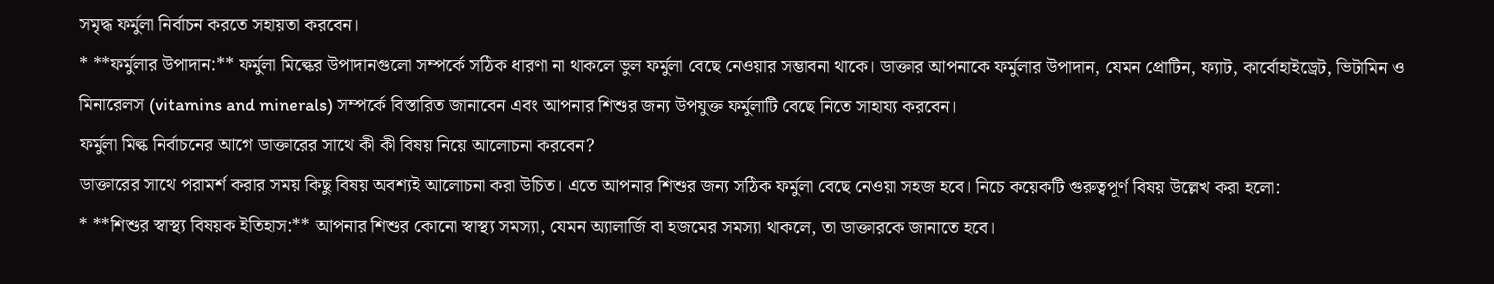সমৃদ্ধ ফর্মুলা নির্বাচন করতে সহায়তা করবেন।
* **ফর্মুলার উপাদান:** ফর্মুলা মিল্কের উপাদানগুলো সম্পর্কে সঠিক ধারণা না থাকলে ভুল ফর্মুলা বেছে নেওয়ার সম্ভাবনা থাকে। ডাক্তার আপনাকে ফর্মুলার উপাদান, যেমন প্রোটিন, ফ্যাট, কার্বোহাইড্রেট, ভিটামিন ও মিনারেলস (vitamins and minerals) সম্পর্কে বিস্তারিত জানাবেন এবং আপনার শিশুর জন্য উপযুক্ত ফর্মুলাটি বেছে নিতে সাহায্য করবেন।
ফর্মুলা মিল্ক নির্বাচনের আগে ডাক্তারের সাথে কী কী বিষয় নিয়ে আলোচনা করবেন?
ডাক্তারের সাথে পরামর্শ করার সময় কিছু বিষয় অবশ্যই আলোচনা করা উচিত। এতে আপনার শিশুর জন্য সঠিক ফর্মুলা বেছে নেওয়া সহজ হবে। নিচে কয়েকটি গুরুত্বপূর্ণ বিষয় উল্লেখ করা হলো:
* **শিশুর স্বাস্থ্য বিষয়ক ইতিহাস:** আপনার শিশুর কোনো স্বাস্থ্য সমস্যা, যেমন অ্যালার্জি বা হজমের সমস্যা থাকলে, তা ডাক্তারকে জানাতে হবে।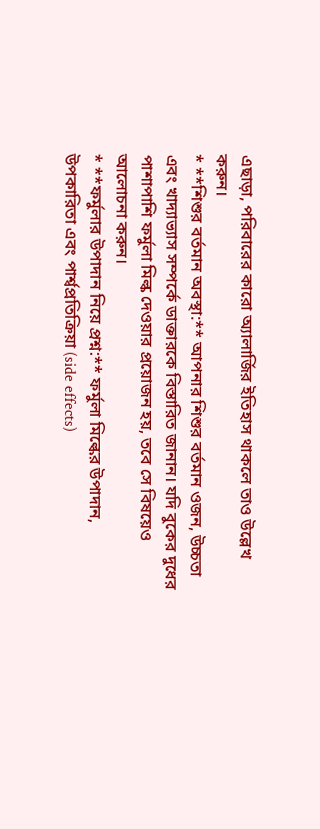এছাড়া, পরিবারের কারো অ্যালার্জির ইতিহাস থাকলে তাও উল্লেখ করুন।
* **শিশুর বর্তমান অবস্থা:** আপনার শিশুর বর্তমান ওজন, উচ্চতা এবং খাদ্যাভ্যাস সম্পর্কে ডাক্তারকে বিস্তারিত জানান। যদি বুকের দুধের পাশাপাশি ফর্মুলা মিল্ক দেওয়ার প্রয়োজন হয়, তবে সে বিষয়েও আলোচনা করুন।
* **ফর্মুলার উপাদান নিয়ে প্রশ্ন:** ফর্মুলা মিল্কের উপাদান, উপকারিতা এবং পার্শ্বপ্রতিক্রিয়া (side effects)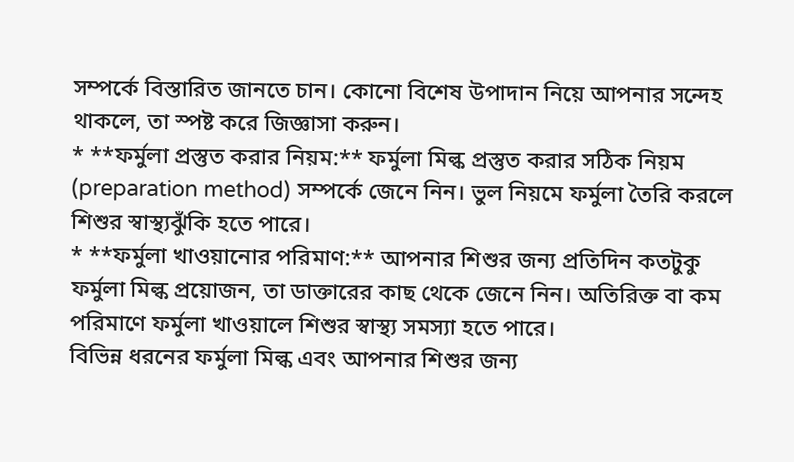সম্পর্কে বিস্তারিত জানতে চান। কোনো বিশেষ উপাদান নিয়ে আপনার সন্দেহ থাকলে, তা স্পষ্ট করে জিজ্ঞাসা করুন।
* **ফর্মুলা প্রস্তুত করার নিয়ম:** ফর্মুলা মিল্ক প্রস্তুত করার সঠিক নিয়ম (preparation method) সম্পর্কে জেনে নিন। ভুল নিয়মে ফর্মুলা তৈরি করলে শিশুর স্বাস্থ্যঝুঁকি হতে পারে।
* **ফর্মুলা খাওয়ানোর পরিমাণ:** আপনার শিশুর জন্য প্রতিদিন কতটুকু ফর্মুলা মিল্ক প্রয়োজন, তা ডাক্তারের কাছ থেকে জেনে নিন। অতিরিক্ত বা কম পরিমাণে ফর্মুলা খাওয়ালে শিশুর স্বাস্থ্য সমস্যা হতে পারে।
বিভিন্ন ধরনের ফর্মুলা মিল্ক এবং আপনার শিশুর জন্য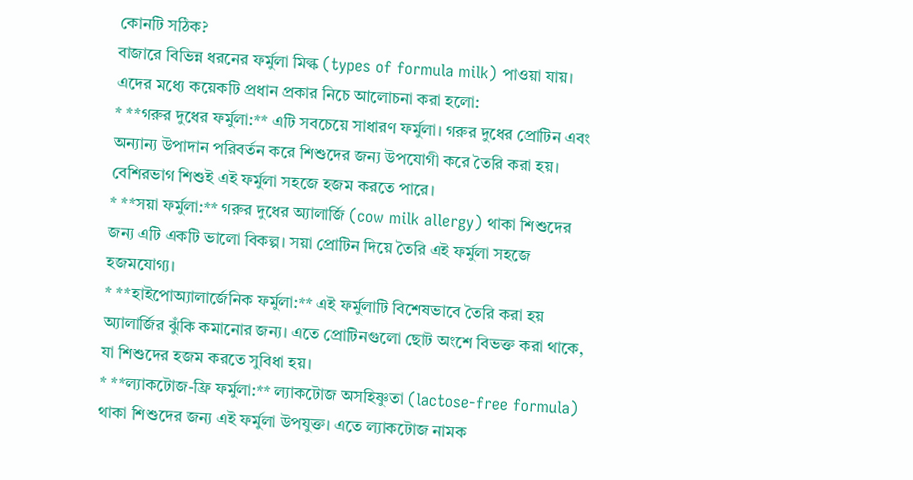কোনটি সঠিক?
বাজারে বিভিন্ন ধরনের ফর্মুলা মিল্ক (types of formula milk) পাওয়া যায়। এদের মধ্যে কয়েকটি প্রধান প্রকার নিচে আলোচনা করা হলো:
* **গরুর দুধের ফর্মুলা:** এটি সবচেয়ে সাধারণ ফর্মুলা। গরুর দুধের প্রোটিন এবং অন্যান্য উপাদান পরিবর্তন করে শিশুদের জন্য উপযোগী করে তৈরি করা হয়। বেশিরভাগ শিশুই এই ফর্মুলা সহজে হজম করতে পারে।
* **সয়া ফর্মুলা:** গরুর দুধের অ্যালার্জি (cow milk allergy) থাকা শিশুদের জন্য এটি একটি ভালো বিকল্প। সয়া প্রোটিন দিয়ে তৈরি এই ফর্মুলা সহজে হজমযোগ্য।
* **হাইপোঅ্যালার্জেনিক ফর্মুলা:** এই ফর্মুলাটি বিশেষভাবে তৈরি করা হয় অ্যালার্জির ঝুঁকি কমানোর জন্য। এতে প্রোটিনগুলো ছোট অংশে বিভক্ত করা থাকে, যা শিশুদের হজম করতে সুবিধা হয়।
* **ল্যাকটোজ-ফ্রি ফর্মুলা:** ল্যাকটোজ অসহিষ্ণুতা (lactose-free formula) থাকা শিশুদের জন্য এই ফর্মুলা উপযুক্ত। এতে ল্যাকটোজ নামক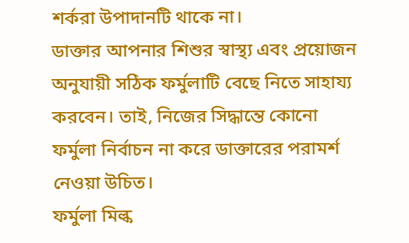শর্করা উপাদানটি থাকে না।
ডাক্তার আপনার শিশুর স্বাস্থ্য এবং প্রয়োজন অনুযায়ী সঠিক ফর্মুলাটি বেছে নিতে সাহায্য করবেন। তাই, নিজের সিদ্ধান্তে কোনো ফর্মুলা নির্বাচন না করে ডাক্তারের পরামর্শ নেওয়া উচিত।
ফর্মুলা মিল্ক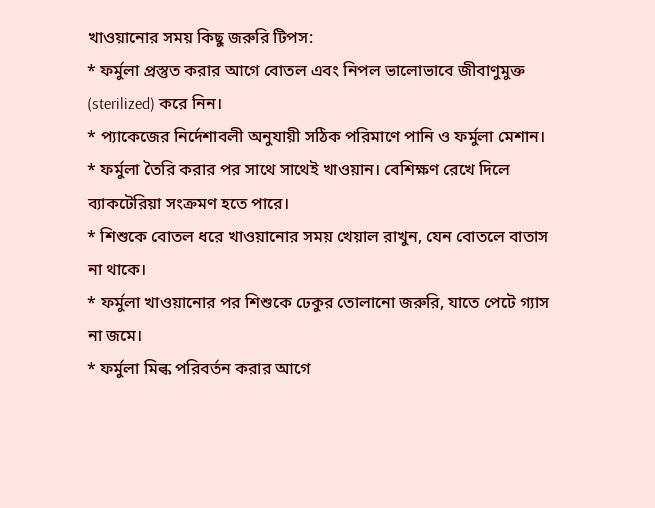খাওয়ানোর সময় কিছু জরুরি টিপস:
* ফর্মুলা প্রস্তুত করার আগে বোতল এবং নিপল ভালোভাবে জীবাণুমুক্ত (sterilized) করে নিন।
* প্যাকেজের নির্দেশাবলী অনুযায়ী সঠিক পরিমাণে পানি ও ফর্মুলা মেশান।
* ফর্মুলা তৈরি করার পর সাথে সাথেই খাওয়ান। বেশিক্ষণ রেখে দিলে ব্যাকটেরিয়া সংক্রমণ হতে পারে।
* শিশুকে বোতল ধরে খাওয়ানোর সময় খেয়াল রাখুন, যেন বোতলে বাতাস না থাকে।
* ফর্মুলা খাওয়ানোর পর শিশুকে ঢেকুর তোলানো জরুরি, যাতে পেটে গ্যাস না জমে।
* ফর্মুলা মিল্ক পরিবর্তন করার আগে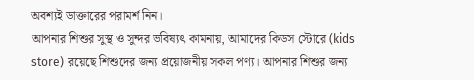অবশ্যই ডাক্তারের পরামর্শ নিন।
আপনার শিশুর সুস্থ ও সুন্দর ভবিষ্যৎ কামনায়, আমাদের কিডস স্টোরে (kids store) রয়েছে শিশুদের জন্য প্রয়োজনীয় সকল পণ্য। আপনার শিশুর জন্য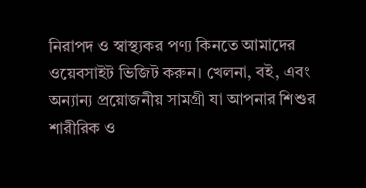নিরাপদ ও স্বাস্থ্যকর পণ্য কিনতে আমাদের ওয়েবসাইট ভিজিট করুন। খেলনা, বই, এবং অন্যান্য প্রয়োজনীয় সামগ্রী যা আপনার শিশুর শারীরিক ও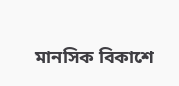মানসিক বিকাশে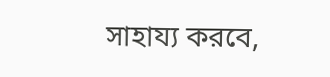সাহায্য করবে,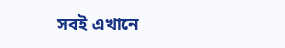সবই এখানে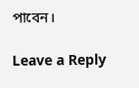পাবেন।

Leave a Reply